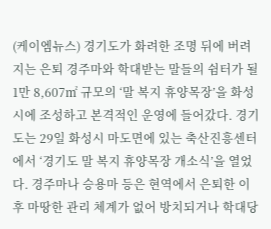(케이엠뉴스) 경기도가 화려한 조명 뒤에 버려지는 은퇴 경주마와 학대받는 말들의 쉼터가 될 1만 8,607㎡ 규모의 ‘말 복지 휴양목장’을 화성시에 조성하고 본격적인 운영에 들어갔다. 경기도는 29일 화성시 마도면에 있는 축산진흥센터에서 ‘경기도 말 복지 휴양목장 개소식’을 열었다. 경주마나 승용마 등은 현역에서 은퇴한 이후 마땅한 관리 체계가 없어 방치되거나 학대당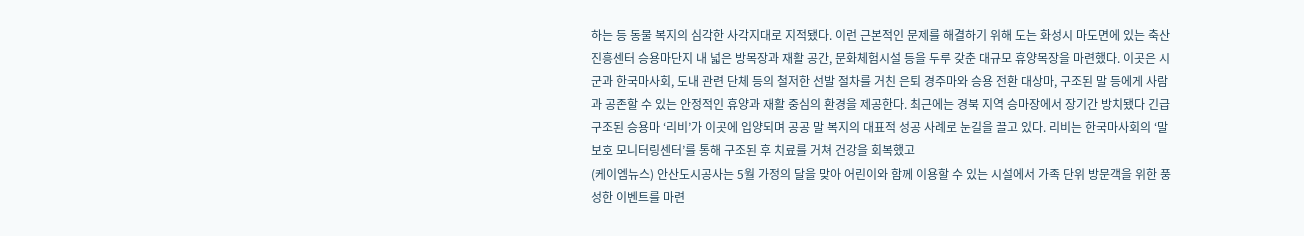하는 등 동물 복지의 심각한 사각지대로 지적됐다. 이런 근본적인 문제를 해결하기 위해 도는 화성시 마도면에 있는 축산진흥센터 승용마단지 내 넓은 방목장과 재활 공간, 문화체험시설 등을 두루 갖춘 대규모 휴양목장을 마련했다. 이곳은 시군과 한국마사회, 도내 관련 단체 등의 철저한 선발 절차를 거친 은퇴 경주마와 승용 전환 대상마, 구조된 말 등에게 사람과 공존할 수 있는 안정적인 휴양과 재활 중심의 환경을 제공한다. 최근에는 경북 지역 승마장에서 장기간 방치됐다 긴급 구조된 승용마 ‘리비’가 이곳에 입양되며 공공 말 복지의 대표적 성공 사례로 눈길을 끌고 있다. 리비는 한국마사회의 ‘말 보호 모니터링센터’를 통해 구조된 후 치료를 거쳐 건강을 회복했고
(케이엠뉴스) 안산도시공사는 5월 가정의 달을 맞아 어린이와 함께 이용할 수 있는 시설에서 가족 단위 방문객을 위한 풍성한 이벤트를 마련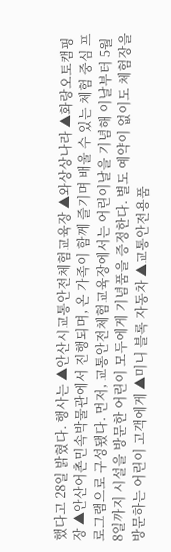했다고 28일 밝혔다. 행사는 ▲안산시교통안전체험교육장 ▲와상상나라 ▲화랑오토캠핑장 ▲안산어촌민속박물관에서 진행되며, 온 가족이 함께 즐기며 배울 수 있는 체험 중심 프로그램으로 구성됐다. 먼저, 교통안전체험교육장에서는 어린이날을 기념해 이날부터 5월 8일까지 시설을 방문한 어린이 모두에게 기념품을 증정한다. 별도 예약이 없이도 체험장을 방문하는 어린이 고객에게 ▲미니 블록 자동차 ▲교통안전용품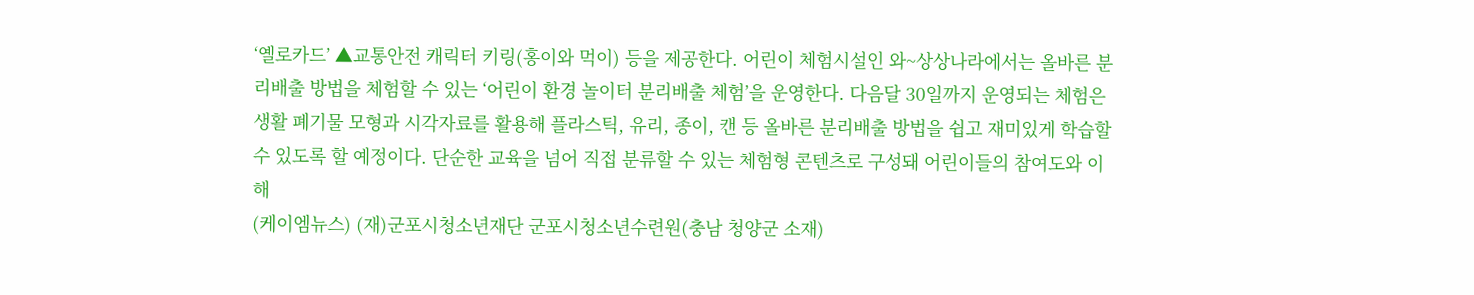‘옐로카드’ ▲교통안전 캐릭터 키링(홍이와 먹이) 등을 제공한다. 어린이 체험시설인 와~상상나라에서는 올바른 분리배출 방법을 체험할 수 있는 ‘어린이 환경 놀이터 분리배출 체험’을 운영한다. 다음달 30일까지 운영되는 체험은 생활 폐기물 모형과 시각자료를 활용해 플라스틱, 유리, 종이, 캔 등 올바른 분리배출 방법을 쉽고 재미있게 학습할 수 있도록 할 예정이다. 단순한 교육을 넘어 직접 분류할 수 있는 체험형 콘텐츠로 구성돼 어린이들의 참여도와 이해
(케이엠뉴스) (재)군포시청소년재단 군포시청소년수련원(충남 청양군 소재)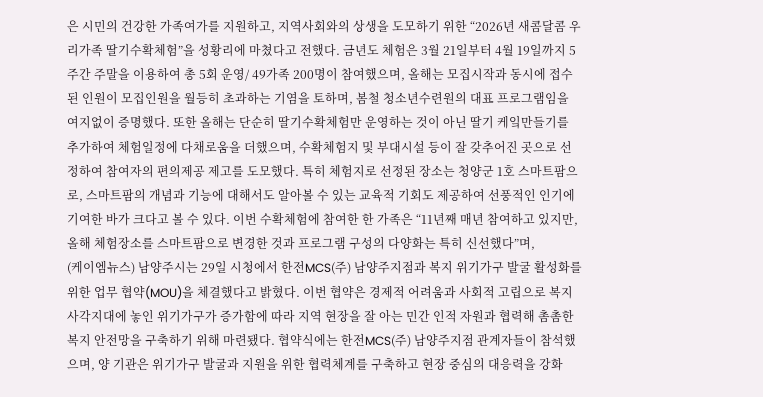은 시민의 건강한 가족여가를 지원하고, 지역사회와의 상생을 도모하기 위한 “2026년 새콤달콤 우리가족 딸기수확체험”을 성황리에 마쳤다고 전했다. 금년도 체험은 3월 21일부터 4월 19일까지 5주간 주말을 이용하여 총 5회 운영/ 49가족 200명이 참여했으며, 올해는 모집시작과 동시에 접수된 인원이 모집인원을 월등히 초과하는 기염을 토하며, 봄철 청소년수련원의 대표 프로그램임을 여지없이 증명했다. 또한 올해는 단순히 딸기수확체험만 운영하는 것이 아닌 딸기 케잌만들기를 추가하여 체험일정에 다채로움을 더했으며, 수확체험지 및 부대시설 등이 잘 갖추어진 곳으로 선정하여 참여자의 편의제공 제고를 도모했다. 특히 체험지로 선정된 장소는 청양군 1호 스마트팜으로, 스마트팜의 개념과 기능에 대해서도 알아볼 수 있는 교육적 기회도 제공하여 선풍적인 인기에 기여한 바가 크다고 볼 수 있다. 이번 수확체험에 참여한 한 가족은 “11년째 매년 참여하고 있지만, 올해 체험장소를 스마트팜으로 변경한 것과 프로그램 구성의 다양화는 특히 신선했다”며,
(케이엠뉴스) 남양주시는 29일 시청에서 한전MCS(주) 남양주지점과 복지 위기가구 발굴 활성화를 위한 업무 협약(MOU)을 체결했다고 밝혔다. 이번 협약은 경제적 어려움과 사회적 고립으로 복지 사각지대에 놓인 위기가구가 증가함에 따라 지역 현장을 잘 아는 민간 인적 자원과 협력해 촘촘한 복지 안전망을 구축하기 위해 마련됐다. 협약식에는 한전MCS(주) 남양주지점 관계자들이 참석했으며, 양 기관은 위기가구 발굴과 지원을 위한 협력체계를 구축하고 현장 중심의 대응력을 강화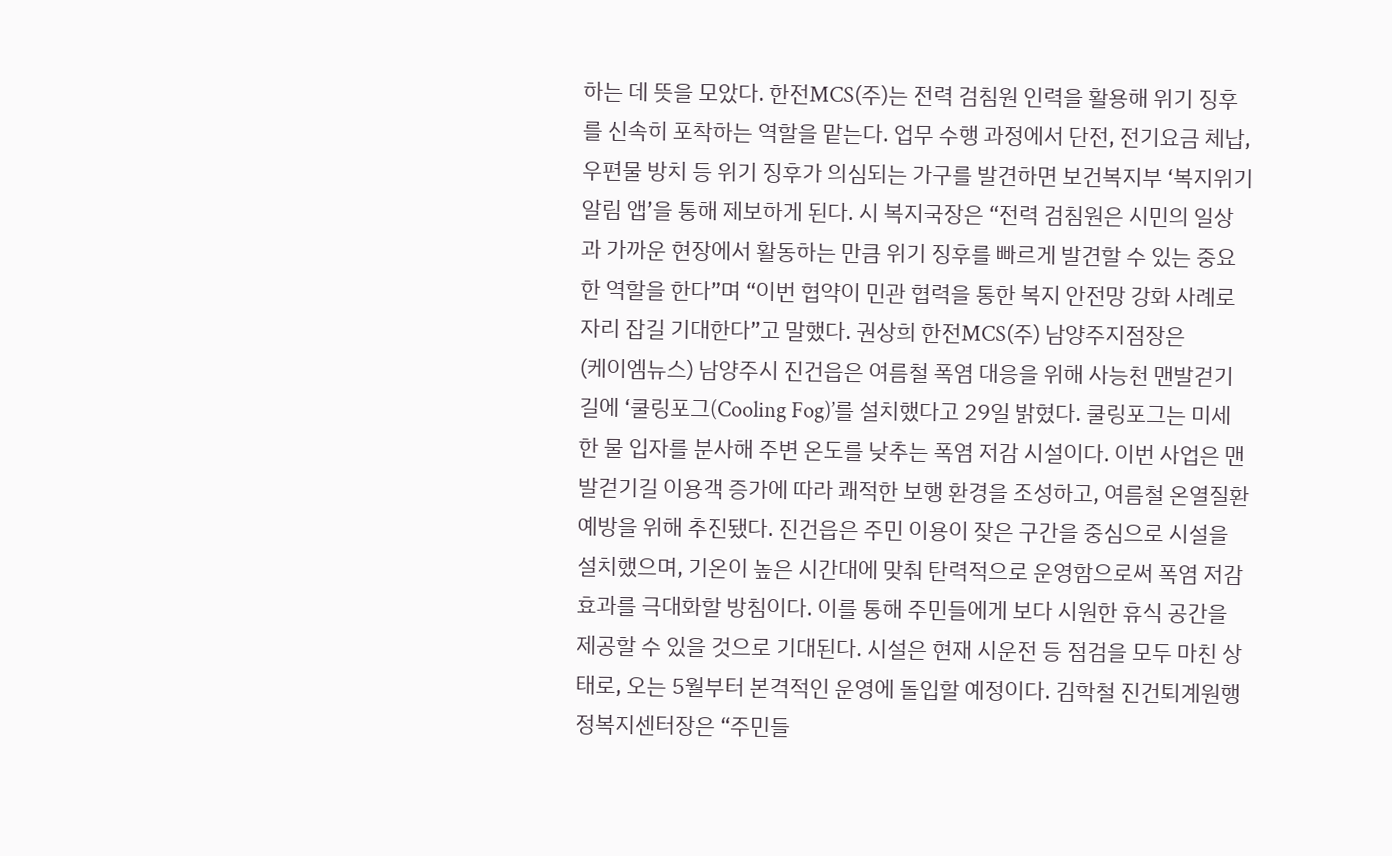하는 데 뜻을 모았다. 한전MCS(주)는 전력 검침원 인력을 활용해 위기 징후를 신속히 포착하는 역할을 맡는다. 업무 수행 과정에서 단전, 전기요금 체납, 우편물 방치 등 위기 징후가 의심되는 가구를 발견하면 보건복지부 ‘복지위기 알림 앱’을 통해 제보하게 된다. 시 복지국장은 “전력 검침원은 시민의 일상과 가까운 현장에서 활동하는 만큼 위기 징후를 빠르게 발견할 수 있는 중요한 역할을 한다”며 “이번 협약이 민관 협력을 통한 복지 안전망 강화 사례로 자리 잡길 기대한다”고 말했다. 권상희 한전MCS(주) 남양주지점장은
(케이엠뉴스) 남양주시 진건읍은 여름철 폭염 대응을 위해 사능천 맨발걷기길에 ‘쿨링포그(Cooling Fog)’를 설치했다고 29일 밝혔다. 쿨링포그는 미세한 물 입자를 분사해 주변 온도를 낮추는 폭염 저감 시설이다. 이번 사업은 맨발걷기길 이용객 증가에 따라 쾌적한 보행 환경을 조성하고, 여름철 온열질환 예방을 위해 추진됐다. 진건읍은 주민 이용이 잦은 구간을 중심으로 시설을 설치했으며, 기온이 높은 시간대에 맞춰 탄력적으로 운영함으로써 폭염 저감 효과를 극대화할 방침이다. 이를 통해 주민들에게 보다 시원한 휴식 공간을 제공할 수 있을 것으로 기대된다. 시설은 현재 시운전 등 점검을 모두 마친 상태로, 오는 5월부터 본격적인 운영에 돌입할 예정이다. 김학철 진건퇴계원행정복지센터장은 “주민들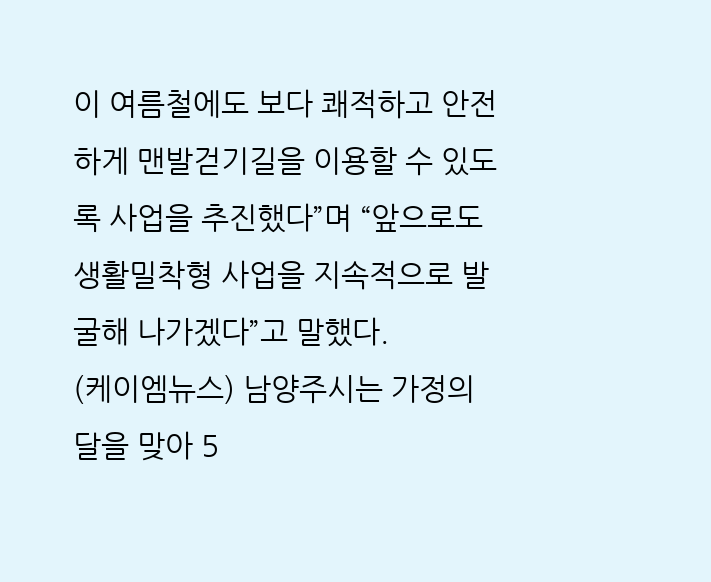이 여름철에도 보다 쾌적하고 안전하게 맨발걷기길을 이용할 수 있도록 사업을 추진했다”며 “앞으로도 생활밀착형 사업을 지속적으로 발굴해 나가겠다”고 말했다.
(케이엠뉴스) 남양주시는 가정의 달을 맞아 5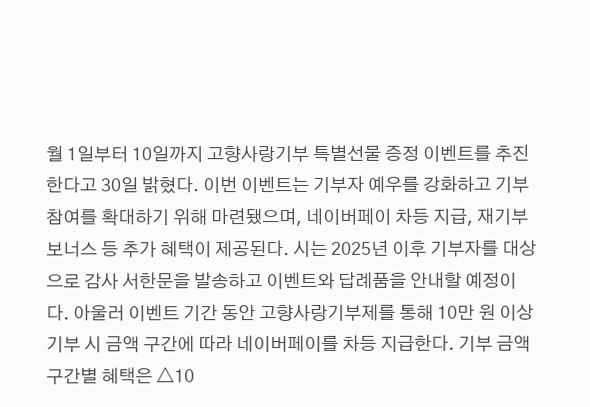월 1일부터 10일까지 고향사랑기부 특별선물 증정 이벤트를 추진한다고 30일 밝혔다. 이번 이벤트는 기부자 예우를 강화하고 기부 참여를 확대하기 위해 마련됐으며, 네이버페이 차등 지급, 재기부 보너스 등 추가 혜택이 제공된다. 시는 2025년 이후 기부자를 대상으로 감사 서한문을 발송하고 이벤트와 답례품을 안내할 예정이다. 아울러 이벤트 기간 동안 고향사랑기부제를 통해 10만 원 이상 기부 시 금액 구간에 따라 네이버페이를 차등 지급한다. 기부 금액 구간별 혜택은 △10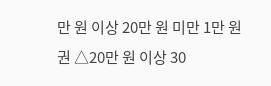만 원 이상 20만 원 미만 1만 원권 △20만 원 이상 30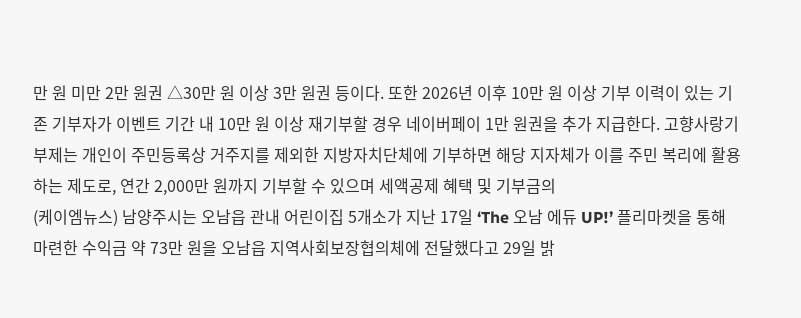만 원 미만 2만 원권 △30만 원 이상 3만 원권 등이다. 또한 2026년 이후 10만 원 이상 기부 이력이 있는 기존 기부자가 이벤트 기간 내 10만 원 이상 재기부할 경우 네이버페이 1만 원권을 추가 지급한다. 고향사랑기부제는 개인이 주민등록상 거주지를 제외한 지방자치단체에 기부하면 해당 지자체가 이를 주민 복리에 활용하는 제도로, 연간 2,000만 원까지 기부할 수 있으며 세액공제 혜택 및 기부금의
(케이엠뉴스) 남양주시는 오남읍 관내 어린이집 5개소가 지난 17일 ‘The 오남 에듀 UP!’ 플리마켓을 통해 마련한 수익금 약 73만 원을 오남읍 지역사회보장협의체에 전달했다고 29일 밝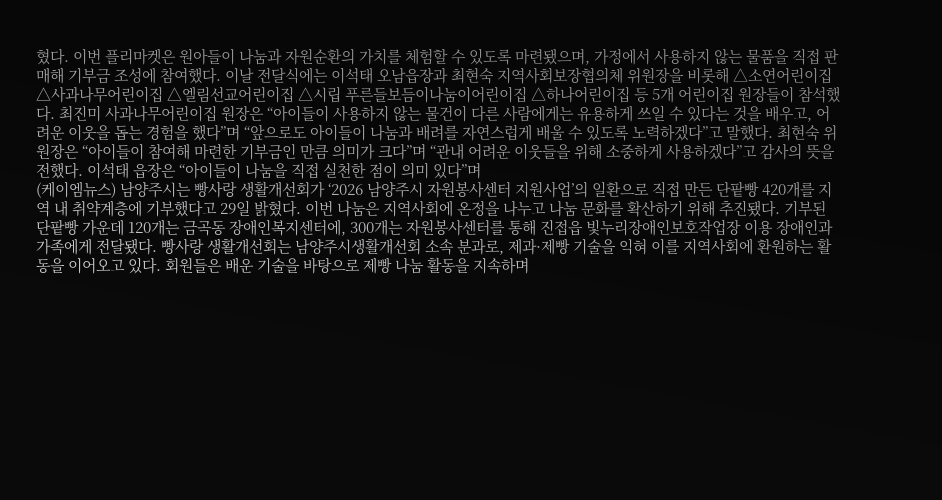혔다. 이번 플리마켓은 원아들이 나눔과 자원순환의 가치를 체험할 수 있도록 마련됐으며, 가정에서 사용하지 않는 물품을 직접 판매해 기부금 조성에 참여했다. 이날 전달식에는 이석태 오남읍장과 최현숙 지역사회보장협의체 위원장을 비롯해 △소연어린이집 △사과나무어린이집 △엘림선교어린이집 △시립 푸른들보듬이나눔이어린이집 △하나어린이집 등 5개 어린이집 원장들이 참석했다. 최진미 사과나무어린이집 원장은 “아이들이 사용하지 않는 물건이 다른 사람에게는 유용하게 쓰일 수 있다는 것을 배우고, 어려운 이웃을 돕는 경험을 했다”며 “앞으로도 아이들이 나눔과 배려를 자연스럽게 배울 수 있도록 노력하겠다”고 말했다. 최현숙 위원장은 “아이들이 참여해 마련한 기부금인 만큼 의미가 크다”며 “관내 어려운 이웃들을 위해 소중하게 사용하겠다”고 감사의 뜻을 전했다. 이석태 읍장은 “아이들이 나눔을 직접 실천한 점이 의미 있다”며
(케이엠뉴스) 남양주시는 빵사랑 생활개선회가 ‘2026 남양주시 자원봉사센터 지원사업’의 일환으로 직접 만든 단팥빵 420개를 지역 내 취약계층에 기부했다고 29일 밝혔다. 이번 나눔은 지역사회에 온정을 나누고 나눔 문화를 확산하기 위해 추진됐다. 기부된 단팥빵 가운데 120개는 금곡동 장애인복지센터에, 300개는 자원봉사센터를 통해 진접읍 빛누리장애인보호작업장 이용 장애인과 가족에게 전달됐다. 빵사랑 생활개선회는 남양주시생활개선회 소속 분과로, 제과·제빵 기술을 익혀 이를 지역사회에 환원하는 활동을 이어오고 있다. 회원들은 배운 기술을 바탕으로 제빵 나눔 활동을 지속하며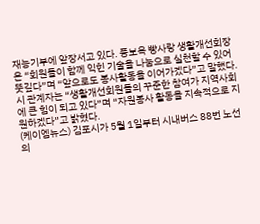재능기부에 앞장서고 있다. 풍보옥 빵사랑 생활개선회장은 “회원들이 함께 익힌 기술을 나눔으로 실천할 수 있어 뜻깊다”며 “앞으로도 봉사활동을 이어가겠다”고 말했다. 시 관계자는 “생활개선회원들의 꾸준한 참여가 지역사회에 큰 힘이 되고 있다”며 “자원봉사 활동을 지속적으로 지원하겠다”고 밝혔다.
(케이엠뉴스) 김포시가 5월 1일부터 시내버스 88번 노선의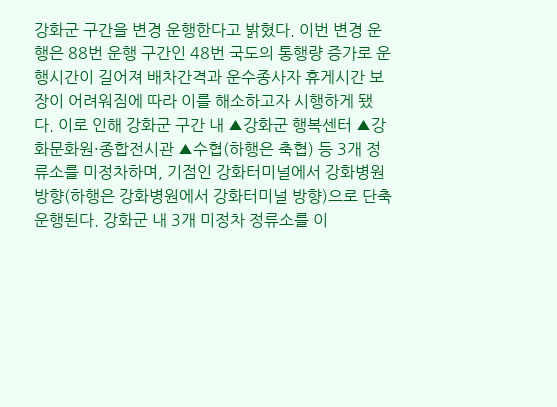강화군 구간을 변경 운행한다고 밝혔다. 이번 변경 운행은 88번 운행 구간인 48번 국도의 통행량 증가로 운행시간이 길어져 배차간격과 운수종사자 휴게시간 보장이 어려워짐에 따라 이를 해소하고자 시행하게 됐다. 이로 인해 강화군 구간 내 ▲강화군 행복센터 ▲강화문화원·종합전시관 ▲수협(하행은 축협) 등 3개 정류소를 미정차하며, 기점인 강화터미널에서 강화병원 방향(하행은 강화병원에서 강화터미널 방향)으로 단축 운행된다. 강화군 내 3개 미정차 정류소를 이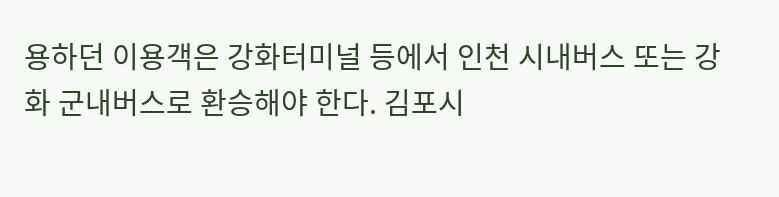용하던 이용객은 강화터미널 등에서 인천 시내버스 또는 강화 군내버스로 환승해야 한다. 김포시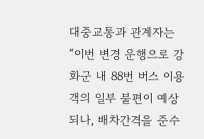대중교통과 관계자는 “이번 변경 운행으로 강화군 내 88번 버스 이용객의 일부 불편이 예상되나, 배차간격을 준수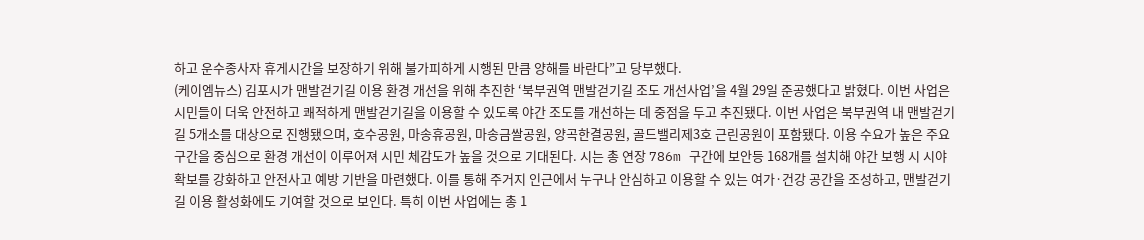하고 운수종사자 휴게시간을 보장하기 위해 불가피하게 시행된 만큼 양해를 바란다”고 당부했다.
(케이엠뉴스) 김포시가 맨발걷기길 이용 환경 개선을 위해 추진한 ‘북부권역 맨발걷기길 조도 개선사업’을 4월 29일 준공했다고 밝혔다. 이번 사업은 시민들이 더욱 안전하고 쾌적하게 맨발걷기길을 이용할 수 있도록 야간 조도를 개선하는 데 중점을 두고 추진됐다. 이번 사업은 북부권역 내 맨발걷기길 5개소를 대상으로 진행됐으며, 호수공원, 마송휴공원, 마송금쌀공원, 양곡한결공원, 골드밸리제3호 근린공원이 포함됐다. 이용 수요가 높은 주요 구간을 중심으로 환경 개선이 이루어져 시민 체감도가 높을 것으로 기대된다. 시는 총 연장 786m 구간에 보안등 168개를 설치해 야간 보행 시 시야 확보를 강화하고 안전사고 예방 기반을 마련했다. 이를 통해 주거지 인근에서 누구나 안심하고 이용할 수 있는 여가·건강 공간을 조성하고, 맨발걷기길 이용 활성화에도 기여할 것으로 보인다. 특히 이번 사업에는 총 1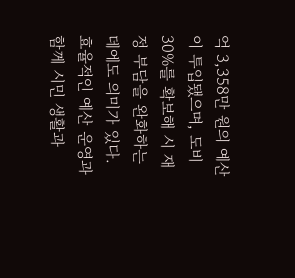억 3,358만 원의 예산이 투입됐으며, 도비 30%를 확보해 시 재정 부담을 완화하는 데에도 의미가 있다. 효율적인 예산 운영과 함께 시민 생활과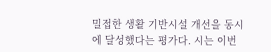밀접한 생활 기반시설 개선을 동시에 달성했다는 평가다. 시는 이번